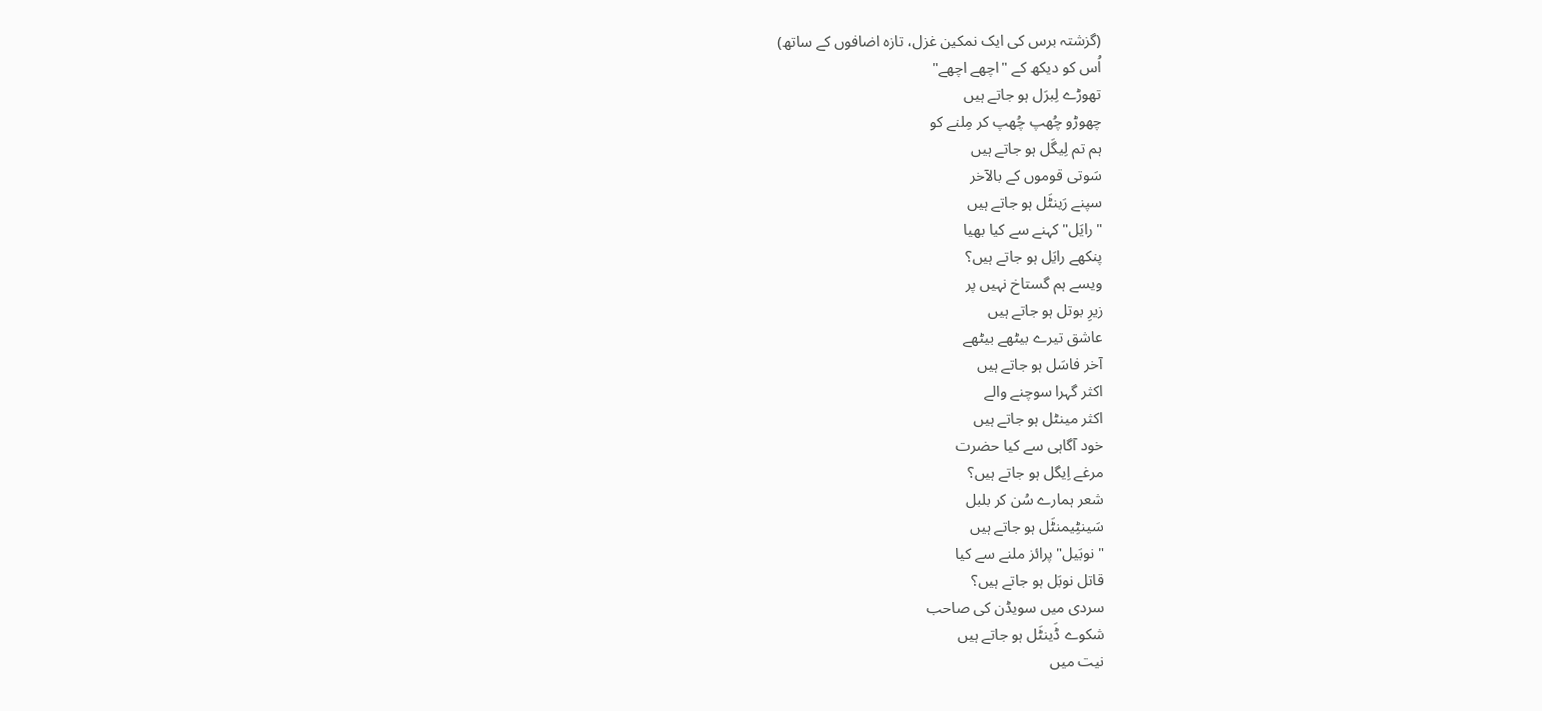(گزشتہ برس کی ایک نمکین غزل، تازہ اضافوں کے ساتھ)
اُس کو دیکھ کے "اچھے اچھے"
تھوڑے لِبرَل ہو جاتے ہیں
چھوڑو چُھپ چُھپ کر مِلنے کو
ہم تم لِیگَل ہو جاتے ہیں
سَوتی قوموں کے بالآخر
سپنے رَینٹَل ہو جاتے ہیں
"رایَل" کہنے سے کیا بھیا
پنکھے رایَل ہو جاتے ہیں؟
ویسے ہم گستاخ نہیں پر
زیرِ بوتل ہو جاتے ہیں
عاشق تیرے بیٹھے بیٹھے
آخر فاسَل ہو جاتے ہیں
اکثر گہرا سوچنے والے
اکثر مینٹل ہو جاتے ہیں
خود آگاہی سے کیا حضرت
مرغے اِیگل ہو جاتے ہیں؟
شعر ہمارے سُن کر بلبل
سَینٹِیمنٹَل ہو جاتے ہیں
"نوبَیل" پرائز ملنے سے کیا
قاتل نوبَل ہو جاتے ہیں؟
سردی میں سویڈن کی صاحب
شکوے ڈَینٹَل ہو جاتے ہیں
نیت میں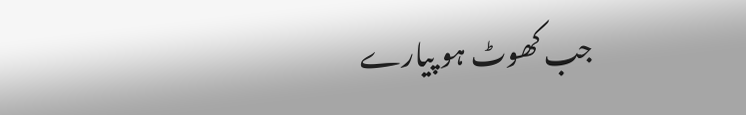جب کھوٹ ہو پیارے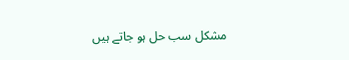مشکل سب حل ہو جاتے ہیں